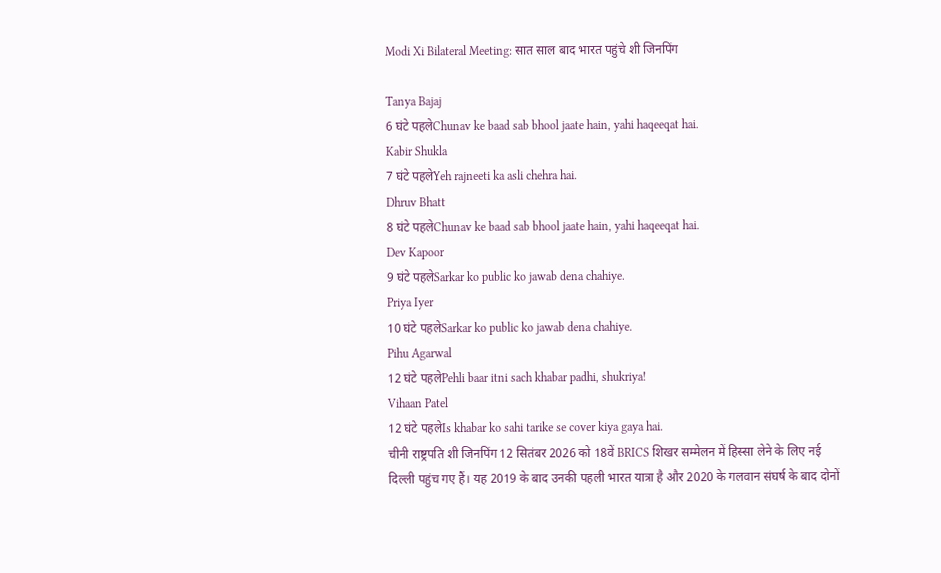Modi Xi Bilateral Meeting: सात साल बाद भारत पहुंचे शी जिनपिंग

Tanya Bajaj
6 घंटे पहलेChunav ke baad sab bhool jaate hain, yahi haqeeqat hai.
Kabir Shukla
7 घंटे पहलेYeh rajneeti ka asli chehra hai.
Dhruv Bhatt
8 घंटे पहलेChunav ke baad sab bhool jaate hain, yahi haqeeqat hai.
Dev Kapoor
9 घंटे पहलेSarkar ko public ko jawab dena chahiye.
Priya Iyer
10 घंटे पहलेSarkar ko public ko jawab dena chahiye.
Pihu Agarwal
12 घंटे पहलेPehli baar itni sach khabar padhi, shukriya!
Vihaan Patel
12 घंटे पहलेIs khabar ko sahi tarike se cover kiya gaya hai.
चीनी राष्ट्रपति शी जिनपिंग 12 सितंबर 2026 को 18वें BRICS शिखर सम्मेलन में हिस्सा लेने के लिए नई दिल्ली पहुंच गए हैं। यह 2019 के बाद उनकी पहली भारत यात्रा है और 2020 के गलवान संघर्ष के बाद दोनों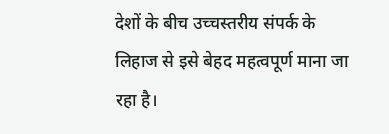देशों के बीच उच्चस्तरीय संपर्क के लिहाज से इसे बेहद महत्वपूर्ण माना जा रहा है।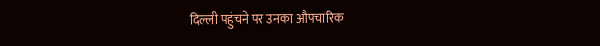दिल्ली पहुंचने पर उनका औपचारिक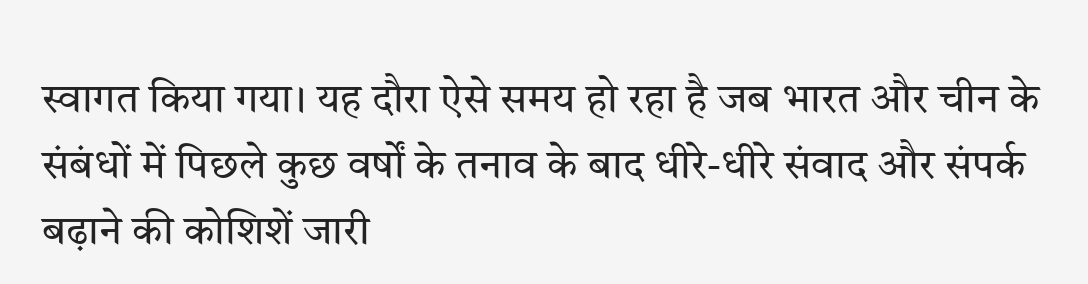स्वागत किया गया। यह दौरा ऐसे समय हो रहा है जब भारत और चीन के संबंधों में पिछले कुछ वर्षों के तनाव के बाद धीरे-धीरे संवाद और संपर्क बढ़ाने की कोशिशें जारी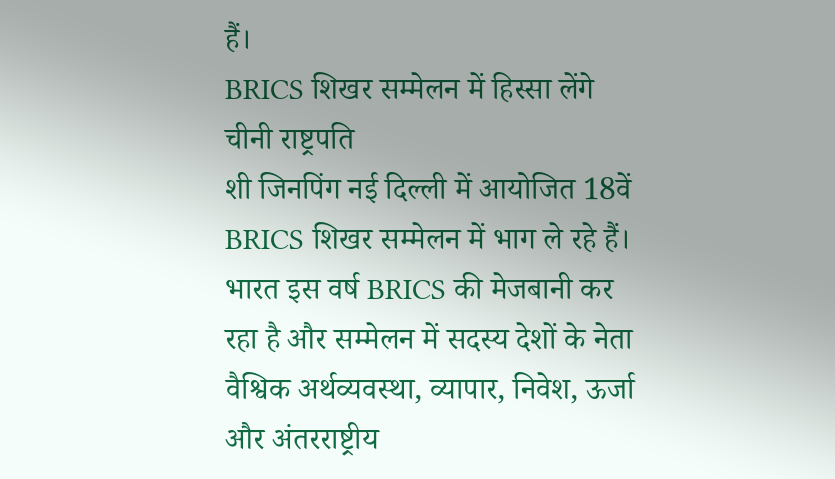हैं।
BRICS शिखर सम्मेलन में हिस्सा लेंगे चीनी राष्ट्रपति
शी जिनपिंग नई दिल्ली में आयोजित 18वें BRICS शिखर सम्मेलन में भाग ले रहे हैं। भारत इस वर्ष BRICS की मेजबानी कर रहा है और सम्मेलन में सदस्य देशों के नेता वैश्विक अर्थव्यवस्था, व्यापार, निवेश, ऊर्जा और अंतरराष्ट्रीय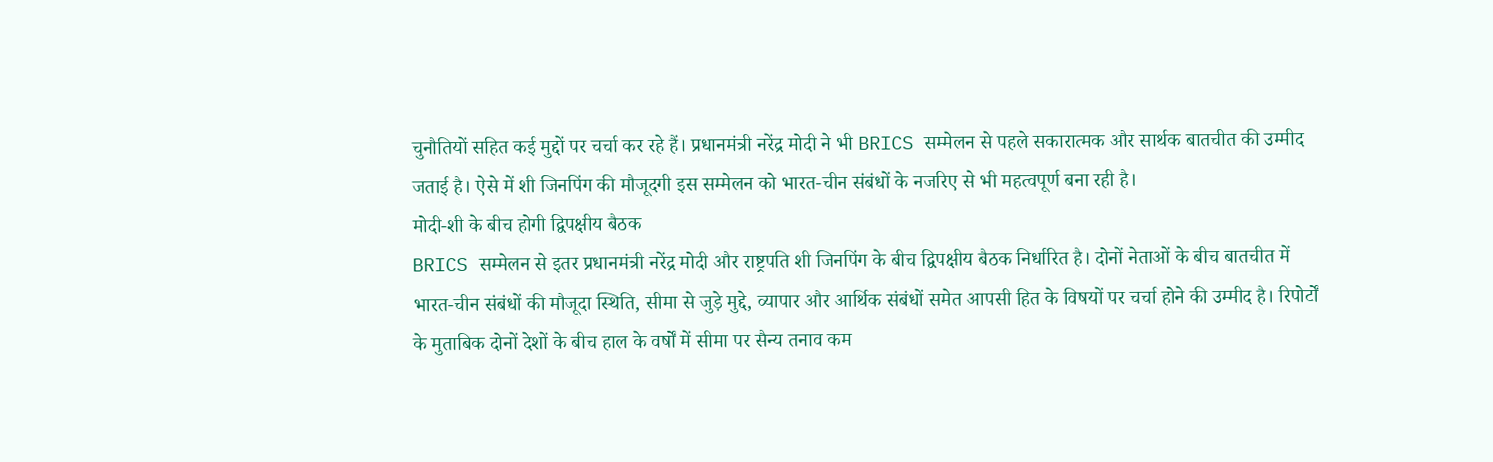चुनौतियों सहित कई मुद्दों पर चर्चा कर रहे हैं। प्रधानमंत्री नरेंद्र मोदी ने भी BRICS सम्मेलन से पहले सकारात्मक और सार्थक बातचीत की उम्मीद जताई है। ऐसे में शी जिनपिंग की मौजूदगी इस सम्मेलन को भारत-चीन संबंधों के नजरिए से भी महत्वपूर्ण बना रही है।
मोदी-शी के बीच होगी द्विपक्षीय बैठक
BRICS सम्मेलन से इतर प्रधानमंत्री नरेंद्र मोदी और राष्ट्रपति शी जिनपिंग के बीच द्विपक्षीय बैठक निर्धारित है। दोनों नेताओं के बीच बातचीत में भारत-चीन संबंधों की मौजूदा स्थिति, सीमा से जुड़े मुद्दे, व्यापार और आर्थिक संबंधों समेत आपसी हित के विषयों पर चर्चा होने की उम्मीद है। रिपोर्टों के मुताबिक दोनों देशों के बीच हाल के वर्षों में सीमा पर सैन्य तनाव कम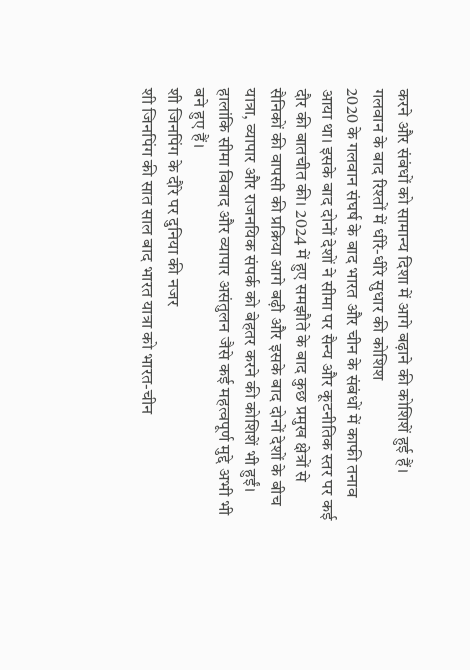करने और संबंधों को सामान्य दिशा में आगे बढ़ाने की कोशिशें हुई हैं।
गलवान के बाद रिश्तों में धीरे-धीरे सुधार की कोशिश
2020 के गलवान संघर्ष के बाद भारत और चीन के संबंधों में काफी तनाव आया था। इसके बाद दोनों देशों ने सीमा पर सैन्य और कूटनीतिक स्तर पर कई दौर की बातचीत की। 2024 में हुए समझौते के बाद कुछ प्रमुख क्षेत्रों से सैनिकों की वापसी की प्रक्रिया आगे बढ़ी और इसके बाद दोनों देशों के बीच यात्रा, व्यापार और राजनयिक संपर्क को बेहतर करने की कोशिशें भी हुईं। हालांकि सीमा विवाद और व्यापार असंतुलन जैसे कई महत्वपूर्ण मुद्दे अभी भी बने हुए हैं।
शी जिनपिंग के दौरे पर दुनिया की नजर
शी जिनपिंग की सात साल बाद भारत यात्रा को भारत-चीन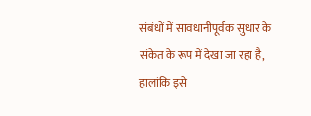संबंधों में सावधानीपूर्वक सुधार के संकेत के रूप में देखा जा रहा है, हालांकि इसे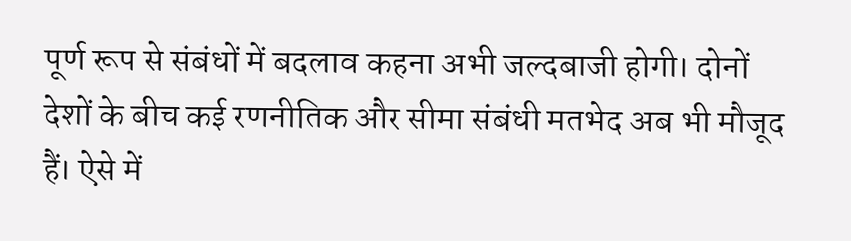पूर्ण रूप से संबंधों में बदलाव कहना अभी जल्दबाजी होगी। दोनों देशों के बीच कई रणनीतिक और सीमा संबंधी मतभेद अब भी मौजूद हैं। ऐसे में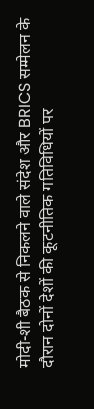मोदी-शी बैठक से निकलने वाले संदेश और BRICS सम्मेलन के दौरान दोनों देशों की कूटनीतिक गतिविधियों पर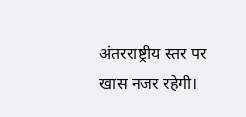अंतरराष्ट्रीय स्तर पर खास नजर रहेगी।